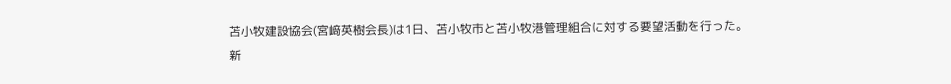苫小牧建設協会(宮﨑英樹会長)は1日、苫小牧市と苫小牧港管理組合に対する要望活動を行った。
新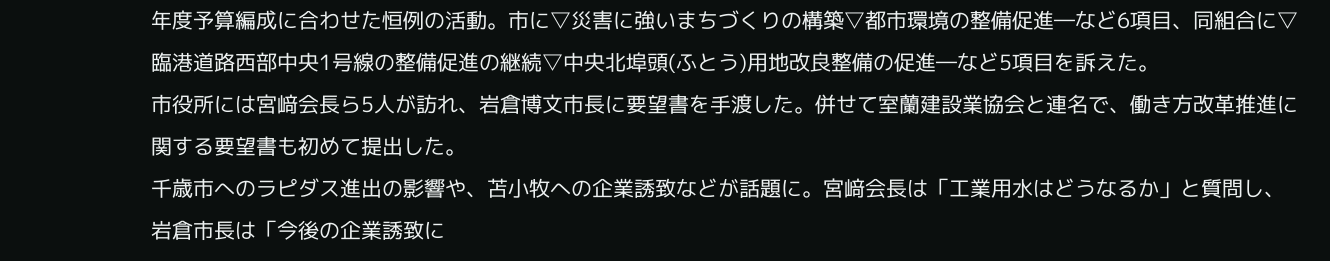年度予算編成に合わせた恒例の活動。市に▽災害に強いまちづくりの構築▽都市環境の整備促進―など6項目、同組合に▽臨港道路西部中央1号線の整備促進の継続▽中央北埠頭(ふとう)用地改良整備の促進―など5項目を訴えた。
市役所には宮﨑会長ら5人が訪れ、岩倉博文市長に要望書を手渡した。併せて室蘭建設業協会と連名で、働き方改革推進に関する要望書も初めて提出した。
千歳市へのラピダス進出の影響や、苫小牧への企業誘致などが話題に。宮﨑会長は「工業用水はどうなるか」と質問し、岩倉市長は「今後の企業誘致に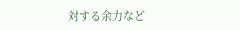対する余力など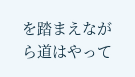を踏まえながら道はやって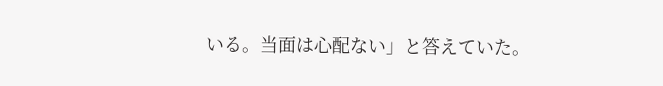いる。当面は心配ない」と答えていた。